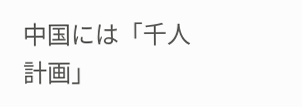中国には「千人計画」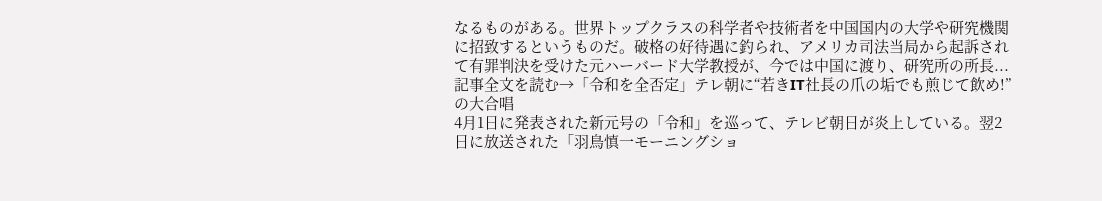なるものがある。世界トップクラスの科学者や技術者を中国国内の大学や研究機関に招致するというものだ。破格の好待遇に釣られ、アメリカ司法当局から起訴されて有罪判決を受けた元ハーバード大学教授が、今では中国に渡り、研究所の所長...
記事全文を読む→「令和を全否定」テレ朝に“若きIT社長の爪の垢でも煎じて飲め!”の大合唱
4月1日に発表された新元号の「令和」を巡って、テレビ朝日が炎上している。翌2日に放送された「羽鳥慎一モーニングショ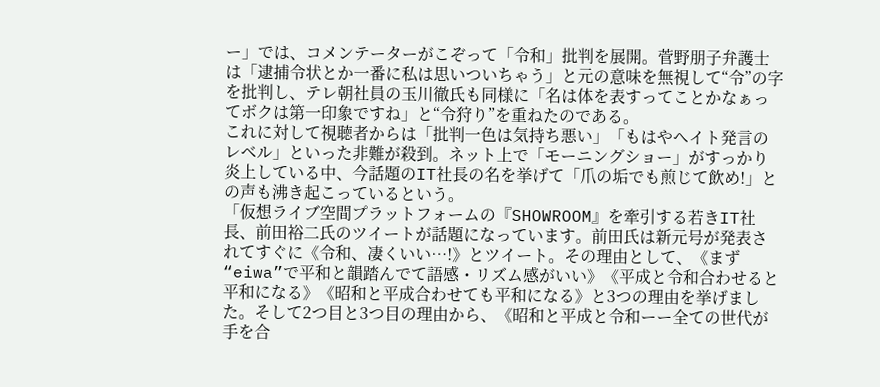ー」では、コメンテーターがこぞって「令和」批判を展開。菅野朋子弁護士は「逮捕令状とか一番に私は思いついちゃう」と元の意味を無視して“令”の字を批判し、テレ朝社員の玉川徹氏も同様に「名は体を表すってことかなぁってボクは第一印象ですね」と“令狩り”を重ねたのである。
これに対して視聴者からは「批判一色は気持ち悪い」「もはやヘイト発言のレベル」といった非難が殺到。ネット上で「モーニングショー」がすっかり炎上している中、今話題のIT社長の名を挙げて「爪の垢でも煎じて飲め!」との声も沸き起こっているという。
「仮想ライブ空間プラットフォームの『SHOWROOM』を牽引する若きIT社長、前田裕二氏のツイートが話題になっています。前田氏は新元号が発表されてすぐに《令和、凄くいい…!》とツイート。その理由として、《まず“eiwa”で平和と韻踏んでて語感・リズム感がいい》《平成と令和合わせると平和になる》《昭和と平成合わせても平和になる》と3つの理由を挙げました。そして2つ目と3つ目の理由から、《昭和と平成と令和ーー全ての世代が手を合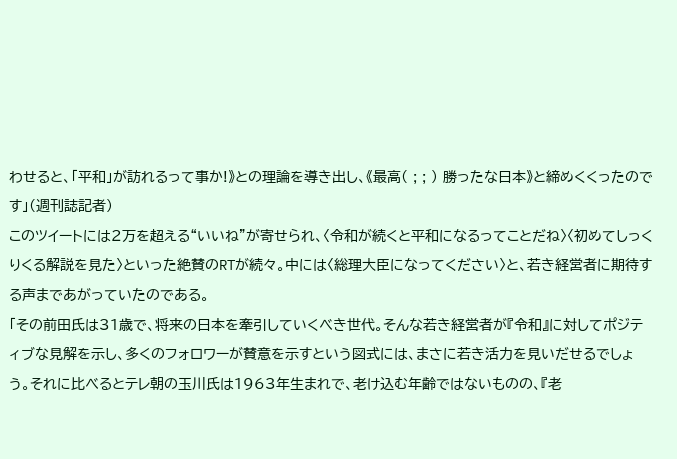わせると、「平和」が訪れるって事か!》との理論を導き出し、《最高( ; ; ) 勝ったな日本》と締めくくったのです」(週刊誌記者)
このツイートには2万を超える“いいね”が寄せられ、〈令和が続くと平和になるってことだね〉〈初めてしっくりくる解説を見た〉といった絶賛のRTが続々。中には〈総理大臣になってください〉と、若き経営者に期待する声まであがっていたのである。
「その前田氏は31歳で、将来の日本を牽引していくべき世代。そんな若き経営者が『令和』に対してポジティブな見解を示し、多くのフォロワーが賛意を示すという図式には、まさに若き活力を見いだせるでしょう。それに比べるとテレ朝の玉川氏は1963年生まれで、老け込む年齢ではないものの、『老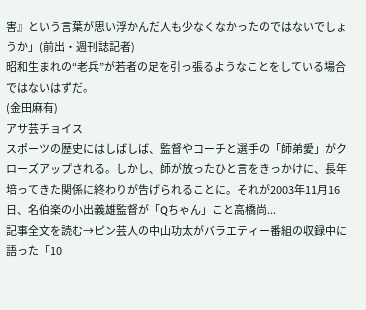害』という言葉が思い浮かんだ人も少なくなかったのではないでしょうか」(前出・週刊誌記者)
昭和生まれの“老兵”が若者の足を引っ張るようなことをしている場合ではないはずだ。
(金田麻有)
アサ芸チョイス
スポーツの歴史にはしばしば、監督やコーチと選手の「師弟愛」がクローズアップされる。しかし、師が放ったひと言をきっかけに、長年培ってきた関係に終わりが告げられることに。それが2003年11月16日、名伯楽の小出義雄監督が「Qちゃん」こと高橋尚...
記事全文を読む→ピン芸人の中山功太がバラエティー番組の収録中に語った「10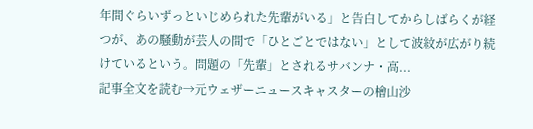年間ぐらいずっといじめられた先輩がいる」と告白してからしばらくが経つが、あの騒動が芸人の間で「ひとごとではない」として波紋が広がり続けているという。問題の「先輩」とされるサバンナ・高...
記事全文を読む→元ウェザーニュースキャスターの檜山沙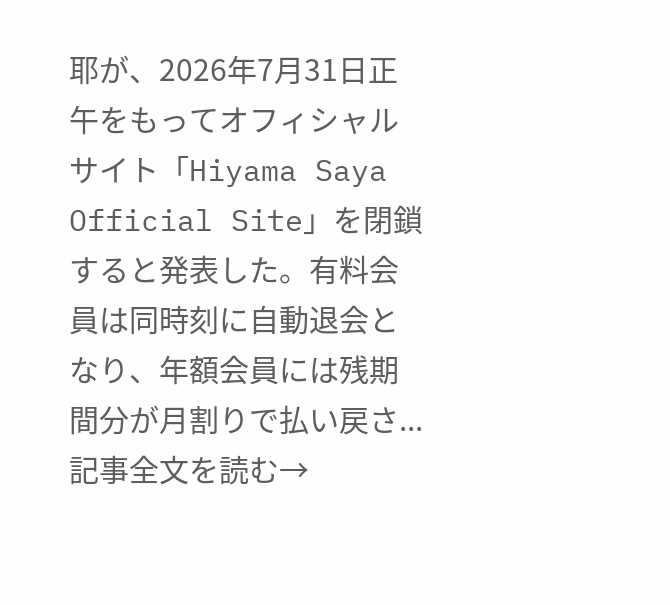耶が、2026年7月31日正午をもってオフィシャルサイト「Hiyama Saya Official Site」を閉鎖すると発表した。有料会員は同時刻に自動退会となり、年額会員には残期間分が月割りで払い戻さ...
記事全文を読む→